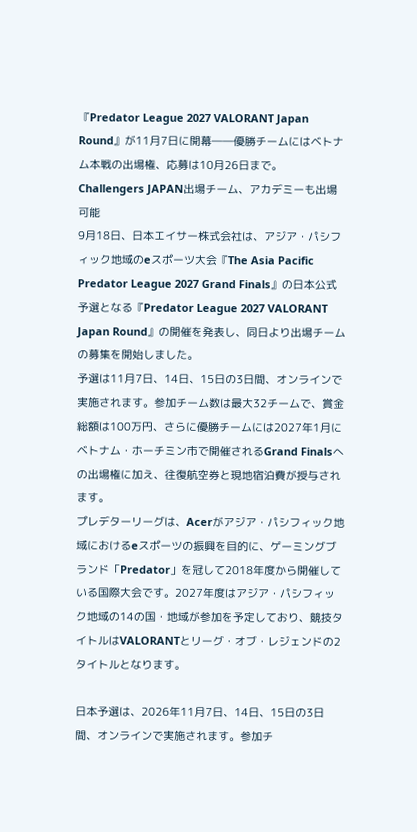『Predator League 2027 VALORANT Japan Round』が11月7日に開幕――優勝チームにはベトナム本戦の出場権、応募は10月26日まで。Challengers JAPAN出場チーム、アカデミーも出場可能
9月18日、日本エイサー株式会社は、アジア・パシフィック地域のeスポーツ大会『The Asia Pacific Predator League 2027 Grand Finals』の日本公式予選となる『Predator League 2027 VALORANT Japan Round』の開催を発表し、同日より出場チームの募集を開始しました。
予選は11月7日、14日、15日の3日間、オンラインで実施されます。参加チーム数は最大32チームで、賞金総額は100万円、さらに優勝チームには2027年1月にベトナム・ホーチミン市で開催されるGrand Finalsへの出場権に加え、往復航空券と現地宿泊費が授与されます。
プレデターリーグは、Acerがアジア・パシフィック地域におけるeスポーツの振興を目的に、ゲーミングブランド「Predator」を冠して2018年度から開催している国際大会です。2027年度はアジア・パシフィック地域の14の国・地域が参加を予定しており、競技タイトルはVALORANTとリーグ・オブ・レジェンドの2タイトルとなります。

日本予選は、2026年11月7日、14日、15日の3日間、オンラインで実施されます。参加チ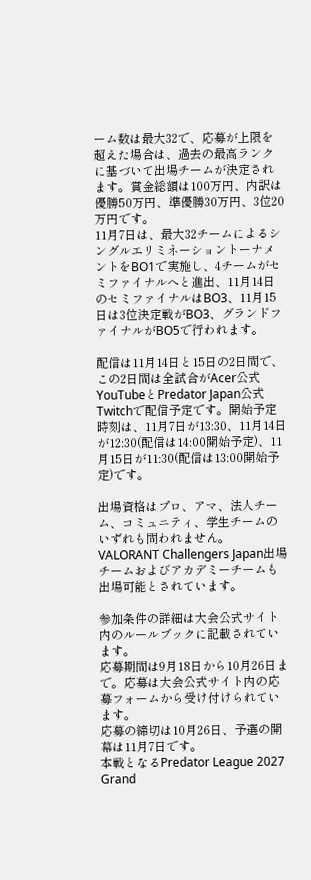ーム数は最大32で、応募が上限を超えた場合は、過去の最高ランクに基づいて出場チームが決定されます。賞金総額は100万円、内訳は優勝50万円、準優勝30万円、3位20万円です。
11月7日は、最大32チームによるシングルエリミネーショントーナメントをBO1で実施し、4チームがセミファイナルへと進出、11月14日のセミファイナルはBO3、11月15日は3位決定戦がBO3、グランドファイナルがBO5で行われます。

配信は11月14日と15日の2日間で、この2日間は全試合がAcer公式YouTubeとPredator Japan公式Twitchで配信予定です。開始予定時刻は、11月7日が13:30、11月14日が12:30(配信は14:00開始予定)、11月15日が11:30(配信は13:00開始予定)です。

出場資格はプロ、アマ、法人チーム、コミュニティ、学生チームのいずれも問われません。VALORANT Challengers Japan出場チームおよびアカデミーチームも出場可能とされています。

参加条件の詳細は大会公式サイト内のルールブックに記載されています。
応募期間は9月18日から10月26日まで。応募は大会公式サイト内の応募フォームから受け付けられています。
応募の締切は10月26日、予選の開幕は11月7日です。
本戦となるPredator League 2027 Grand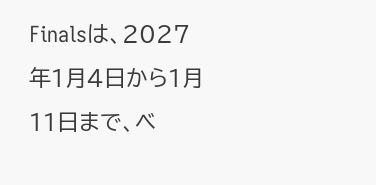Finalsは、2027年1月4日から1月11日まで、ベ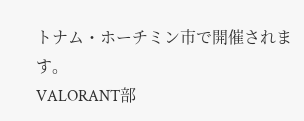トナム・ホーチミン市で開催されます。
VALORANT部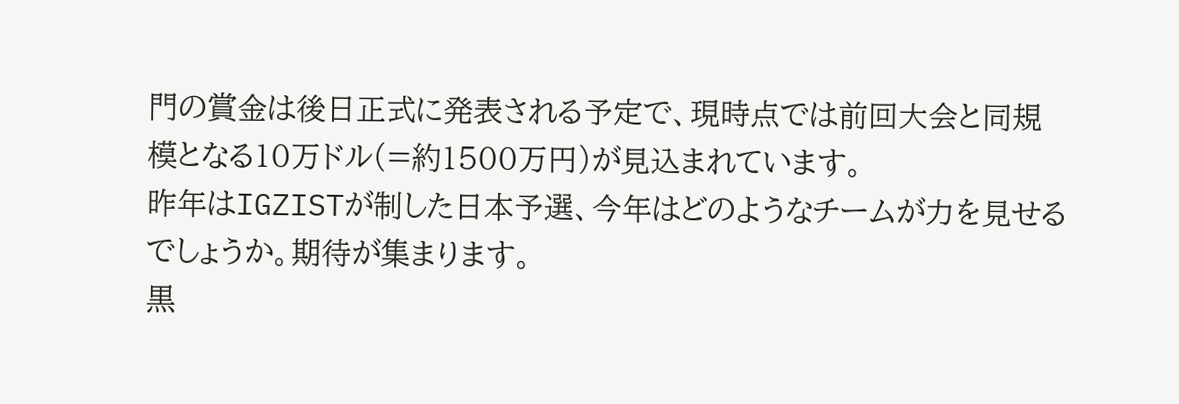門の賞金は後日正式に発表される予定で、現時点では前回大会と同規模となる10万ドル(=約1500万円)が見込まれています。
昨年はIGZISTが制した日本予選、今年はどのようなチームが力を見せるでしょうか。期待が集まります。
黒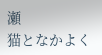瀬
猫となかよく